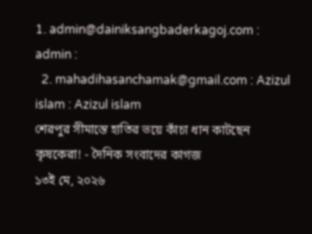1. admin@dainiksangbaderkagoj.com : admin :
  2. mahadihasanchamak@gmail.com : Azizul islam : Azizul islam
শেরপুর সীমান্তে হাতির ভয়ে কাঁচা ধান কাটছেন কৃষকেরা! - দৈনিক সংবাদের কাগজ
১৩ই মে, ২০২৬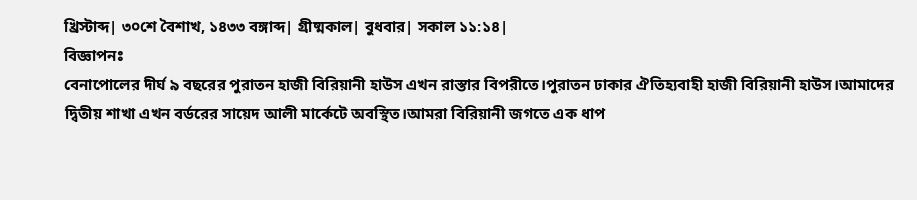খ্রিস্টাব্দ| ৩০শে বৈশাখ, ১৪৩৩ বঙ্গাব্দ| গ্রীষ্মকাল| বুধবার| সকাল ১১:১৪|
বিজ্ঞাপনঃ
বেনাপোলের দীর্ঘ ৯ বছরের পুরাতন হাজী বিরিয়ানী হাউস এখন রাস্তার বিপরীতে।পুরাতন ঢাকার ঐতিহ্যবাহী হাজী বিরিয়ানী হাউস।আমাদের দ্বিতীয় শাখা এখন বর্ডরের সায়েদ আলী মার্কেটে অবস্থিত।আমরা বিরিয়ানী জগতে এক ধাপ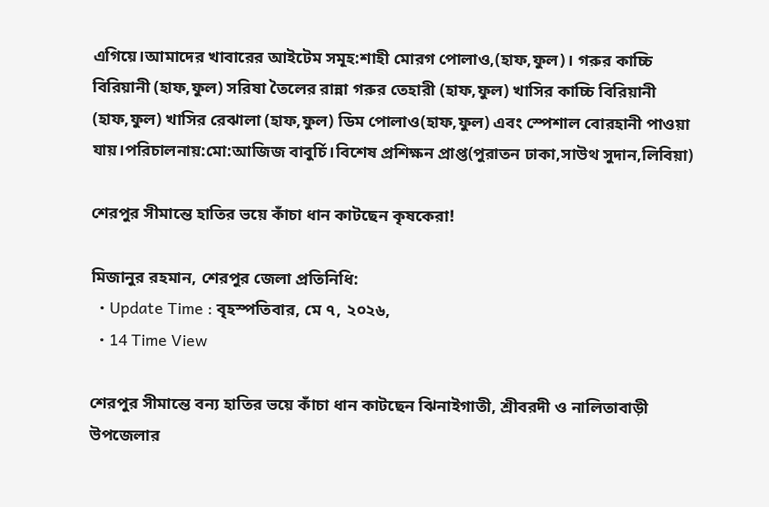এগিয়ে।আমাদের খাবারের আইটেম সমূহ:শাহী মোরগ পোলাও,(হাফ,ফুল)। গরুর কাচ্চি বিরিয়ানী (হাফ,ফুল) সরিষা তৈলের রান্না গরুর তেহারী (হাফ,ফুল) খাসির কাচ্চি বিরিয়ানী (হাফ,ফুল) খাসির রেঝালা (হাফ,ফুল) ডিম পোলাও(হাফ,ফুল) এবং স্পেশাল বোরহানী পাওয়া যায়।পরিচালনায়:মো:আজিজ বাবুর্চি।বিশেষ প্রশিক্ষন প্রাপ্ত(পুরাতন ঢাকা,সাউথ সুদান,লিবিয়া)

শেরপুর সীমান্তে হাতির ভয়ে কাঁচা ধান কাটছেন কৃষকেরা!

মিজানুর রহমান, শেরপুর জেলা প্রতিনিধি:
  • Update Time : বৃহস্পতিবার, মে ৭, ২০২৬,
  • 14 Time View

শেরপুর সীমান্তে বন্য হাতির ভয়ে কাঁচা ধান কাটছেন ঝিনাইগাতী, শ্রীবরদী ও নালিতাবাড়ী উপজেলার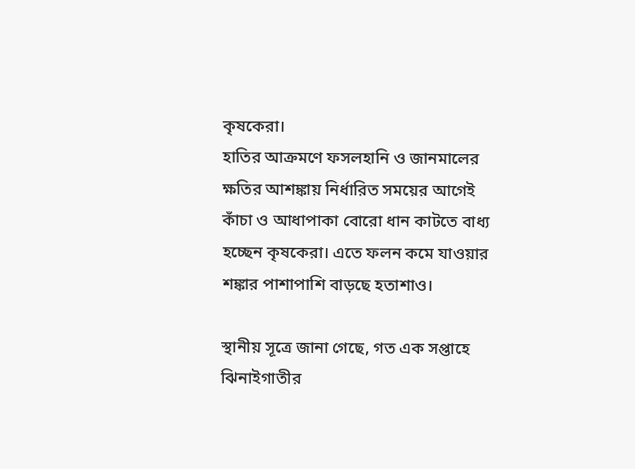কৃষকেরা।
হাতির আক্রমণে ফসলহানি ও জানমালের ক্ষতির আশঙ্কায় নির্ধারিত সময়ের আগেই কাঁচা ও আধাপাকা বোরো ধান কাটতে বাধ্য হচ্ছেন কৃষকেরা। এতে ফলন কমে যাওয়ার শঙ্কার পাশাপাশি বাড়ছে হতাশাও।

স্থানীয় সূত্রে জানা গেছে, গত এক সপ্তাহে ঝিনাইগাতীর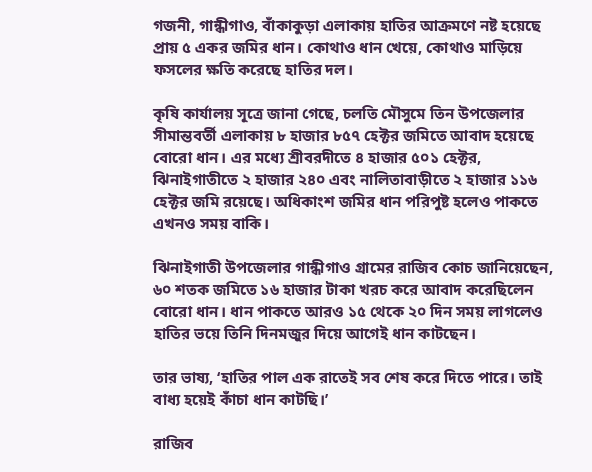গজনী, গান্ধীগাও, বাঁকাকুড়া এলাকায় হাতির আক্রমণে নষ্ট হয়েছে প্রায় ৫ একর জমির ধান। কোথাও ধান খেয়ে, কোথাও মাড়িয়ে ফসলের ক্ষতি করেছে হাতির দল।

কৃষি কার্যালয় সূত্রে জানা গেছে, চলতি মৌসুমে তিন উপজেলার সীমান্তবর্তী এলাকায় ৮ হাজার ৮৫৭ হেক্টর জমিতে আবাদ হয়েছে বোরো ধান। এর মধ্যে শ্রীবরদীতে ৪ হাজার ৫০১ হেক্টর, ঝিনাইগাতীতে ২ হাজার ২৪০ এবং নালিতাবাড়ীতে ২ হাজার ১১৬ হেক্টর জমি রয়েছে। অধিকাংশ জমির ধান পরিপুষ্ট হলেও পাকতে এখনও সময় বাকি।

ঝিনাইগাতী উপজেলার গান্ধীগাও গ্রামের রাজিব কোচ জানিয়েছেন, ৬০ শতক জমিতে ১৬ হাজার টাকা খরচ করে আবাদ করেছিলেন বোরো ধান। ধান পাকতে আরও ১৫ থেকে ২০ দিন সময় লাগলেও হাতির ভয়ে তিনি দিনমজুর দিয়ে আগেই ধান কাটছেন।

তার ভাষ্য, ‘হাতির পাল এক রাতেই সব শেষ করে দিতে পারে। তাই বাধ্য হয়েই কাঁচা ধান কাটছি।’

রাজিব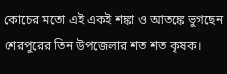কোচের মতো এই একই শঙ্কা ও আতঙ্কে ভুগছেন শেরপুরের তিন উপজেলার শত শত কৃষক।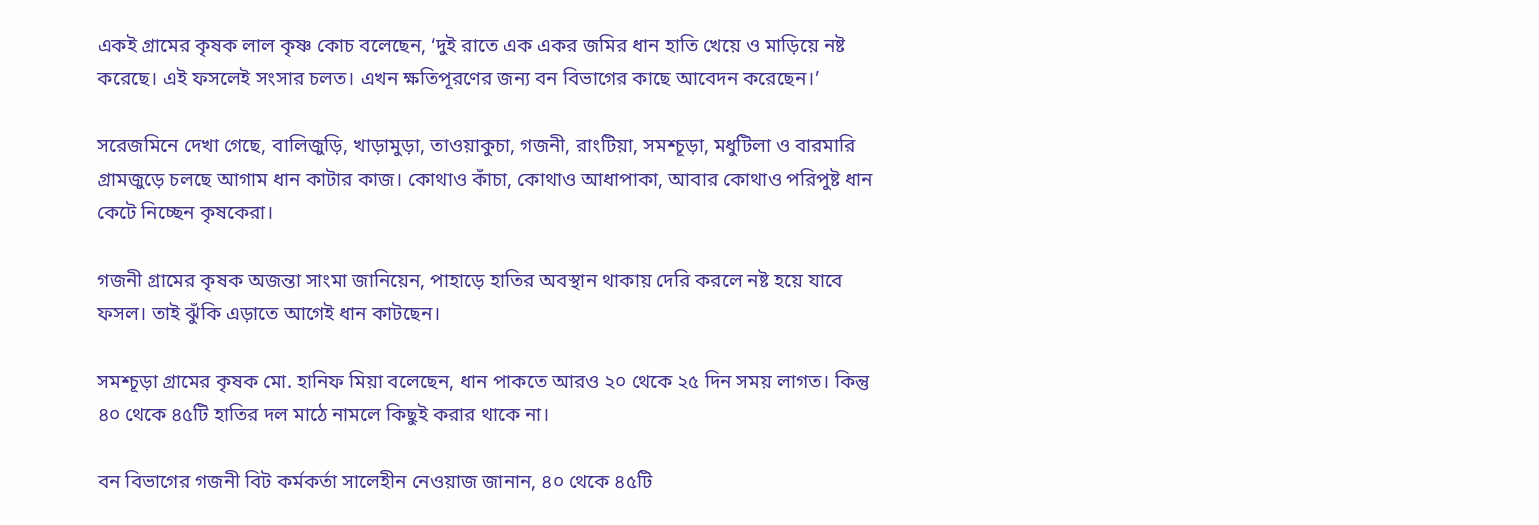একই গ্রামের কৃষক লাল কৃষ্ণ কোচ বলেছেন, ‘দুই রাতে এক একর জমির ধান হাতি খেয়ে ও মাড়িয়ে নষ্ট করেছে। এই ফসলেই সংসার চলত। এখন ক্ষতিপূরণের জন্য বন বিভাগের কাছে আবেদন করেছেন।’

সরেজমিনে দেখা গেছে, বালিজুড়ি, খাড়ামুড়া, তাওয়াকুচা, গজনী, রাংটিয়া, সমশ্চূড়া, মধুটিলা ও বারমারি গ্রামজুড়ে চলছে আগাম ধান কাটার কাজ। কোথাও কাঁচা, কোথাও আধাপাকা, আবার কোথাও পরিপুষ্ট ধান কেটে নিচ্ছেন কৃষকেরা।

গজনী গ্রামের কৃষক অজন্তা সাংমা জানিয়েন, পাহাড়ে হাতির অবস্থান থাকায় দেরি করলে নষ্ট হয়ে যাবে ফসল। তাই ঝুঁকি এড়াতে আগেই ধান কাটছেন।

সমশ্চূড়া গ্রামের কৃষক মো. হানিফ মিয়া বলেছেন, ধান পাকতে আরও ২০ থেকে ২৫ দিন সময় লাগত। কিন্তু ৪০ থেকে ৪৫টি হাতির দল মাঠে নামলে কিছুই করার থাকে না।

বন বিভাগের গজনী বিট কর্মকর্তা সালেহীন নেওয়াজ জানান, ৪০ থেকে ৪৫টি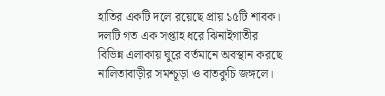হাতির একটি দলে রয়েছে প্রায় ১৫টি শাবক। দলটি গত এক সপ্তাহ ধরে ঝিনাইগাতীর বিভিন্ন এলাকায় ঘুরে বর্তমানে অবস্থান করছে নালিতাবাড়ীর সমশ্চূড়া ও বাতকুচি জঙ্গলে।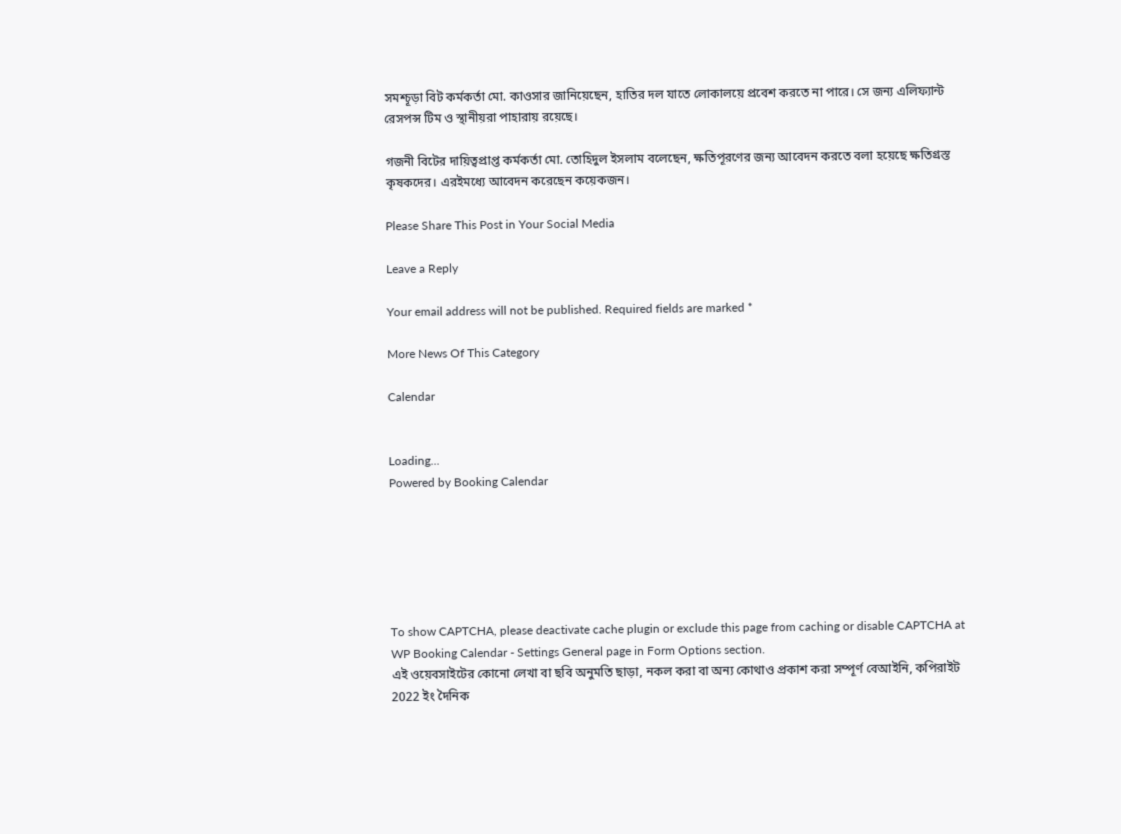সমশ্চূড়া বিট কর্মকর্তা মো. কাওসার জানিয়েছেন, হাতির দল যাতে লোকালয়ে প্রবেশ করতে না পারে। সে জন্য এলিফ্যান্ট রেসপন্স টিম ও স্থানীয়রা পাহারায় রয়েছে।

গজনী বিটের দায়িত্বপ্রাপ্ত কর্মকর্তা মো. তোহিদুল ইসলাম বলেছেন, ক্ষতিপূরণের জন্য আবেদন করতে বলা হয়েছে ক্ষতিগ্রস্ত কৃষকদের। এরইমধ্যে আবেদন করেছেন কয়েকজন।

Please Share This Post in Your Social Media

Leave a Reply

Your email address will not be published. Required fields are marked *

More News Of This Category

Calendar


Loading...
Powered by Booking Calendar






To show CAPTCHA, please deactivate cache plugin or exclude this page from caching or disable CAPTCHA at WP Booking Calendar - Settings General page in Form Options section.
এই ওয়েবসাইটের কোনো লেখা বা ছবি অনুমতি ছাড়া, নকল করা বা অন্য কোথাও প্রকাশ করা সম্পূর্ণ বেআইনি, কপিরাইট 2022 ইং দৈনিক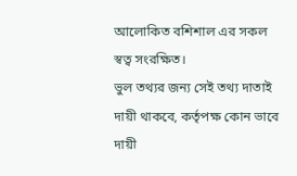আলোকিত বশিশাল এর সকল স্বত্ব সংরক্ষিত।
ভুল তথ্যর জন্য সেই তথ্য দাতাই দায়ী থাকবে, কর্তৃপক্ষ কোন ভাবে দায়ী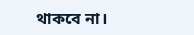থাকবে না।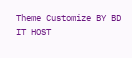Theme Customize BY BD IT HOST